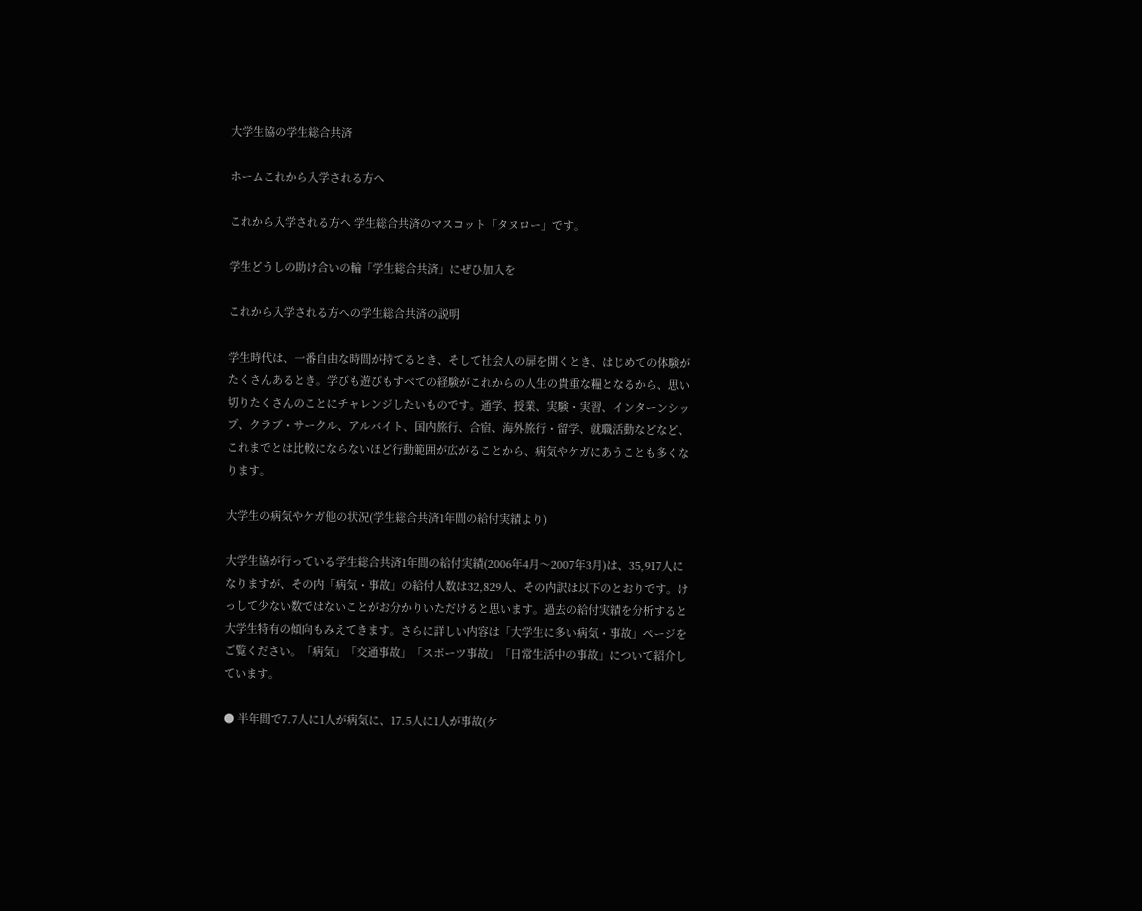大学生協の学生総合共済

ホームこれから入学される方へ

これから入学される方へ 学生総合共済のマスコット「タヌロー」です。

学生どうしの助け合いの輪「学生総合共済」にぜひ加入を

これから入学される方への学生総合共済の説明

学生時代は、一番自由な時間が持てるとき、そして社会人の扉を開くとき、はじめての体験がたくさんあるとき。学びも遊びもすべての経験がこれからの人生の貴重な糧となるから、思い切りたくさんのことにチャレンジしたいものです。通学、授業、実験・実習、インターンシップ、クラブ・サークル、アルバイト、国内旅行、合宿、海外旅行・留学、就職活動などなど、これまでとは比較にならないほど行動範囲が広がることから、病気やケガにあうことも多くなります。

大学生の病気やケガ他の状況(学生総合共済1年間の給付実績より)

大学生協が行っている学生総合共済1年間の給付実績(2006年4月〜2007年3月)は、35,917人になりますが、その内「病気・事故」の給付人数は32,829人、その内訳は以下のとおりです。けっして少ない数ではないことがお分かりいただけると思います。過去の給付実績を分析すると大学生特有の傾向もみえてきます。さらに詳しい内容は「大学生に多い病気・事故」ページをご覧ください。「病気」「交通事故」「スポーツ事故」「日常生活中の事故」について紹介しています。

● 半年間で7.7人に1人が病気に、17.5人に1人が事故(ケ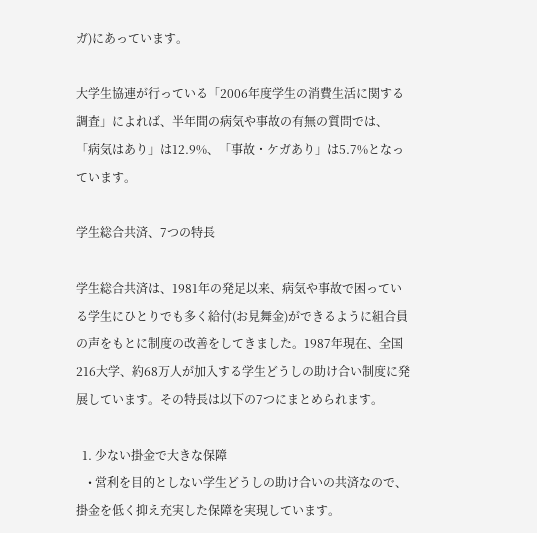ガ)にあっています。

大学生協連が行っている「2006年度学生の消費生活に関する調査」によれば、半年間の病気や事故の有無の質問では、「病気はあり」は12.9%、「事故・ケガあり」は5.7%となっています。

学生総合共済、7つの特長

学生総合共済は、1981年の発足以来、病気や事故で困っている学生にひとりでも多く給付(お見舞金)ができるように組合員の声をもとに制度の改善をしてきました。1987年現在、全国216大学、約68万人が加入する学生どうしの助け合い制度に発展しています。その特長は以下の7つにまとめられます。

  1. 少ない掛金で大きな保障
    • 営利を目的としない学生どうしの助け合いの共済なので、掛金を低く抑え充実した保障を実現しています。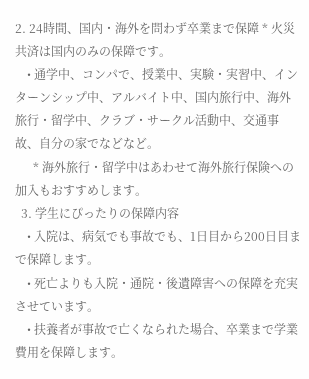2. 24時間、国内・海外を問わず卒業まで保障 * 火災共済は国内のみの保障です。
    • 通学中、コンパで、授業中、実験・実習中、インターンシップ中、アルバイト中、国内旅行中、海外旅行・留学中、クラブ・サークル活動中、交通事故、自分の家でなどなど。
      * 海外旅行・留学中はあわせて海外旅行保険への加入もおすすめします。
  3. 学生にぴったりの保障内容
    • 入院は、病気でも事故でも、1日目から200日目まで保障します。
    • 死亡よりも入院・通院・後遺障害への保障を充実させています。
    • 扶養者が事故で亡くなられた場合、卒業まで学業費用を保障します。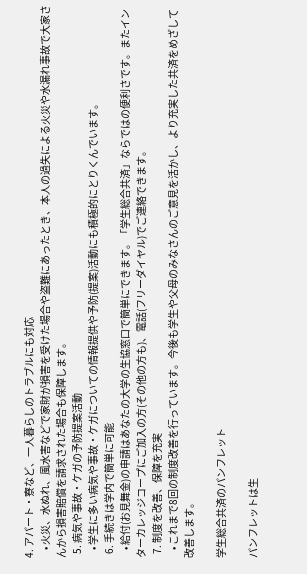4. アパート・寮など、一人暮らしのトラブルにも対応
    • 火災、水ぬれ、風水害などで家財が損害を受けた場合や盗難にあったとき、本人の過失による火災や水漏れ事故で大家さんから損害賠償を請求された場合も保障します。
  5. 病気や事故・ケガの予防提案活動
    • 学生に多い病気や事故・ケガについての情報提供や予防(提案)活動にも積極的にとりくんでいます。
  6. 手続きは学内で簡単に可能
    • 給付(お見舞金)の申請はあなたの大学の生協窓口で簡単にできます。「学生総合共済」ならではの便利さです。またインターカレッジコープにご加入の方(その他の方も)、電話(フリーダイヤル)でご連絡できます。
  7. 制度を改善、保障を充実
    • これまで8回の制度改善を行っています。今後も学生や父母のみなさんのご意見を活かし、より充実した共済をめざして改善します。

学生総合共済のパンフレット

パンフレットは生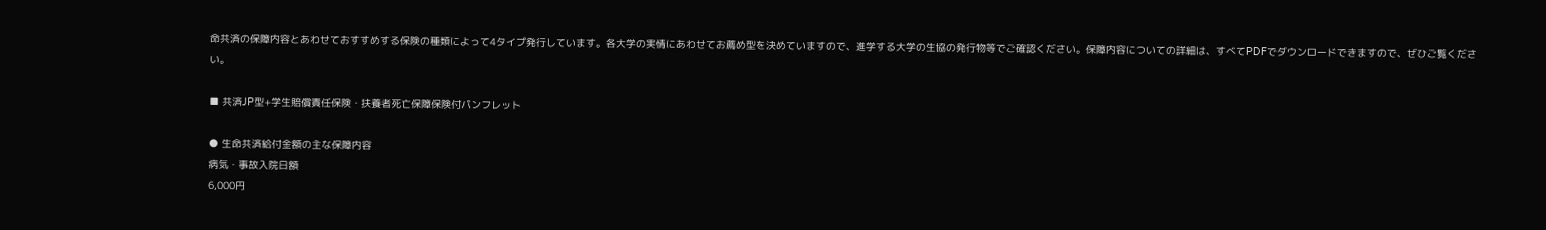命共済の保障内容とあわせておすすめする保険の種類によって4タイプ発行しています。各大学の実情にあわせてお薦め型を決めていますので、進学する大学の生協の発行物等でご確認ください。保障内容についての詳細は、すべてPDFでダウンロードできますので、ぜひご覧ください。

■ 共済JP型+学生賠償責任保険・扶養者死亡保障保険付パンフレット

● 生命共済給付金額の主な保障内容
病気・事故入院日額
6,000円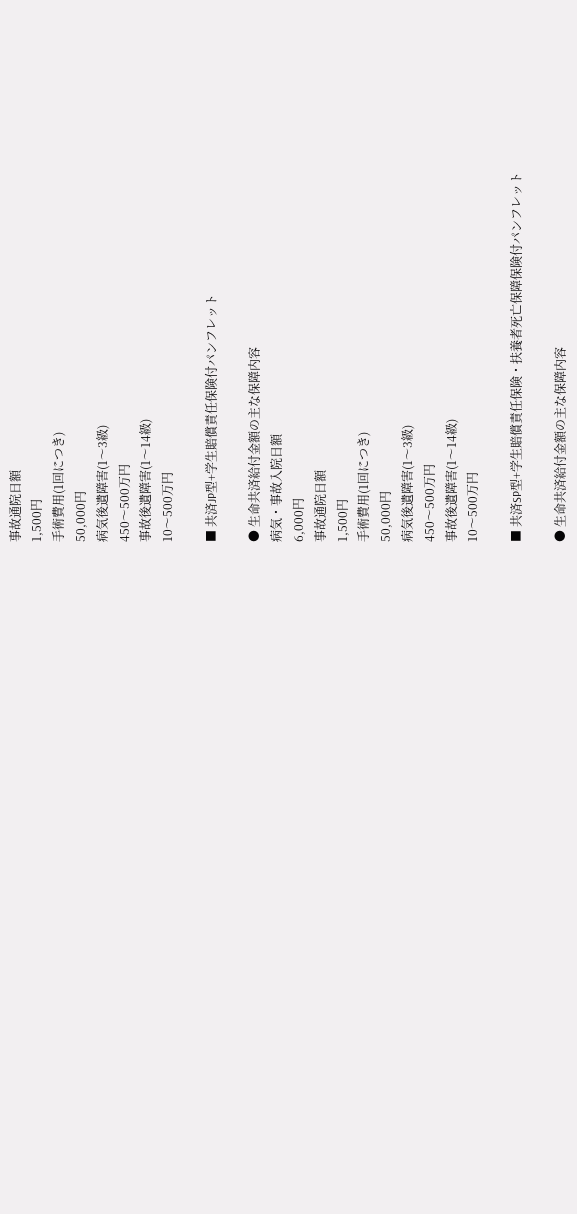事故通院日額
1,500円
手術費用(1回につき)
50,000円
病気後遺障害(1〜3級)
450〜500万円
事故後遺障害(1〜14級)
10〜500万円

■ 共済JP型+学生賠償責任保険付パンフレット

● 生命共済給付金額の主な保障内容
病気・事故入院日額
6,000円
事故通院日額
1,500円
手術費用(1回につき)
50,000円
病気後遺障害(1〜3級)
450〜500万円
事故後遺障害(1〜14級)
10〜500万円

■ 共済SP型+学生賠償責任保険・扶養者死亡保障保険付パンフレット

● 生命共済給付金額の主な保障内容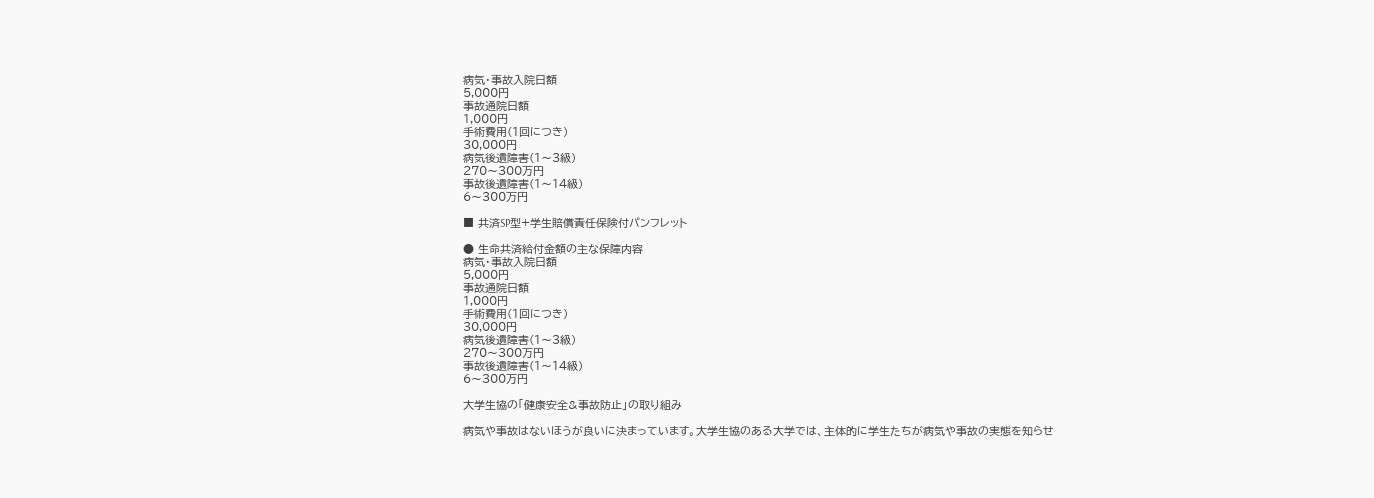病気・事故入院日額
5,000円
事故通院日額
1,000円
手術費用(1回につき)
30,000円
病気後遺障害(1〜3級)
270〜300万円
事故後遺障害(1〜14級)
6〜300万円

■ 共済SP型+学生賠償責任保険付パンフレット

● 生命共済給付金額の主な保障内容
病気・事故入院日額
5,000円
事故通院日額
1,000円
手術費用(1回につき)
30,000円
病気後遺障害(1〜3級)
270〜300万円
事故後遺障害(1〜14級)
6〜300万円

大学生協の「健康安全&事故防止」の取り組み

病気や事故はないほうが良いに決まっています。大学生協のある大学では、主体的に学生たちが病気や事故の実態を知らせ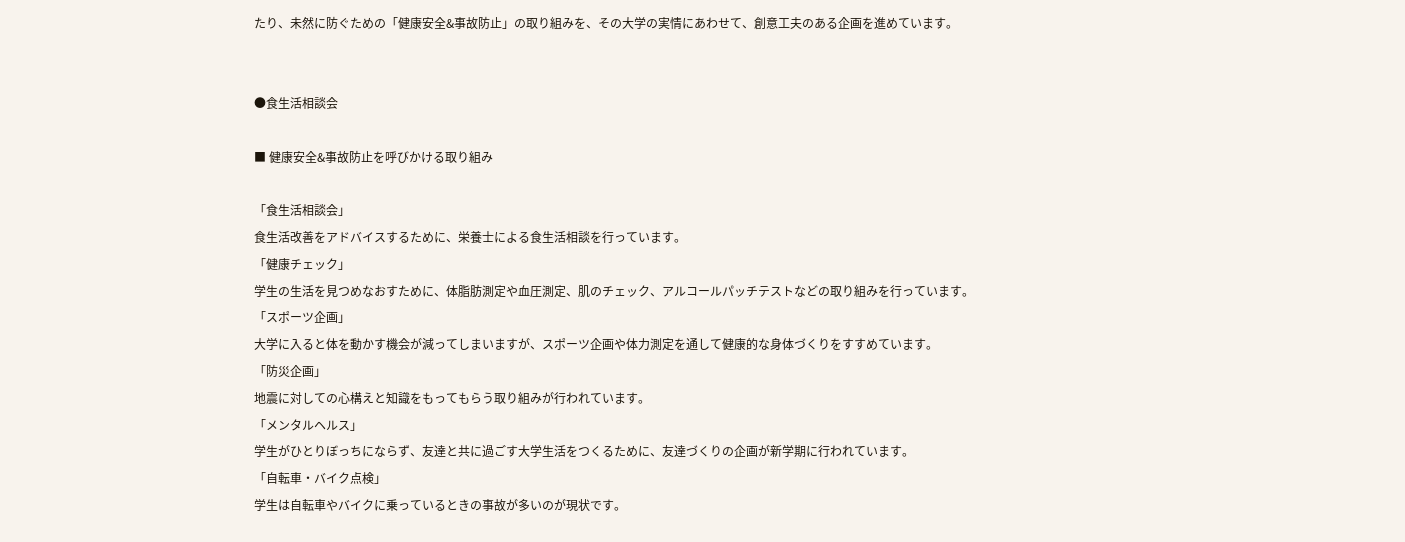たり、未然に防ぐための「健康安全&事故防止」の取り組みを、その大学の実情にあわせて、創意工夫のある企画を進めています。


●食生活相談会

■ 健康安全&事故防止を呼びかける取り組み

「食生活相談会」
食生活改善をアドバイスするために、栄養士による食生活相談を行っています。
「健康チェック」
学生の生活を見つめなおすために、体脂肪測定や血圧測定、肌のチェック、アルコールパッチテストなどの取り組みを行っています。
「スポーツ企画」
大学に入ると体を動かす機会が減ってしまいますが、スポーツ企画や体力測定を通して健康的な身体づくりをすすめています。
「防災企画」
地震に対しての心構えと知識をもってもらう取り組みが行われています。
「メンタルヘルス」
学生がひとりぼっちにならず、友達と共に過ごす大学生活をつくるために、友達づくりの企画が新学期に行われています。
「自転車・バイク点検」
学生は自転車やバイクに乗っているときの事故が多いのが現状です。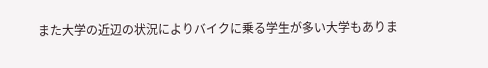また大学の近辺の状況によりバイクに乗る学生が多い大学もありま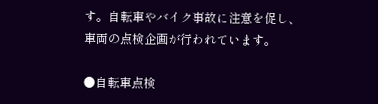す。自転車やバイク事故に注意を促し、車両の点検企画が行われています。

●自転車点検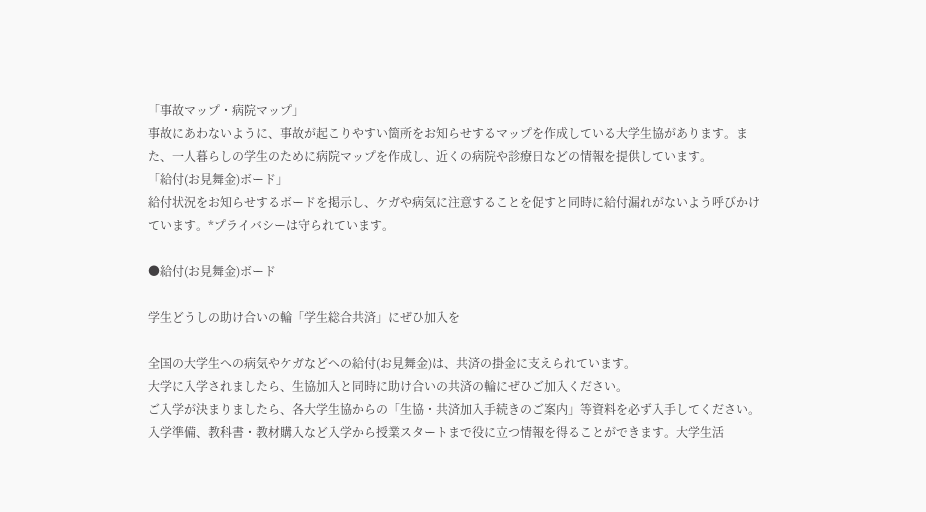「事故マップ・病院マップ」
事故にあわないように、事故が起こりやすい箇所をお知らせするマップを作成している大学生協があります。また、一人暮らしの学生のために病院マップを作成し、近くの病院や診療日などの情報を提供しています。
「給付(お見舞金)ボード」
給付状況をお知らせするボードを掲示し、ケガや病気に注意することを促すと同時に給付漏れがないよう呼びかけています。*プライバシーは守られています。

●給付(お見舞金)ボード

学生どうしの助け合いの輪「学生総合共済」にぜひ加入を

全国の大学生への病気やケガなどへの給付(お見舞金)は、共済の掛金に支えられています。
大学に入学されましたら、生協加入と同時に助け合いの共済の輪にぜひご加入ください。
ご入学が決まりましたら、各大学生協からの「生協・共済加入手続きのご案内」等資料を必ず入手してください。入学準備、教科書・教材購入など入学から授業スタートまで役に立つ情報を得ることができます。大学生活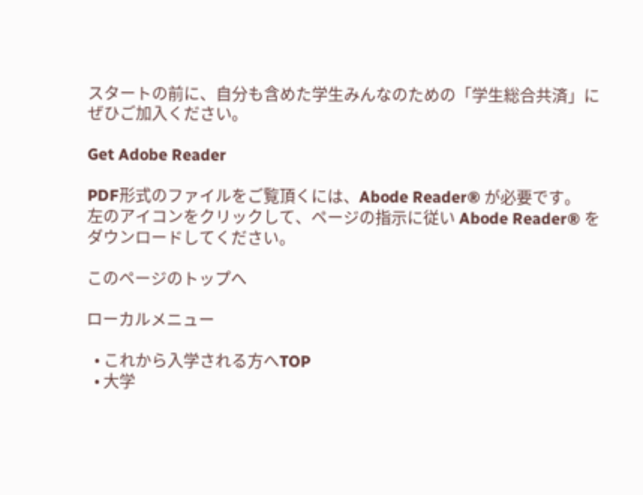スタートの前に、自分も含めた学生みんなのための「学生総合共済」にぜひご加入ください。

Get Adobe Reader

PDF形式のファイルをご覧頂くには、Abode Reader® が必要です。
左のアイコンをクリックして、ページの指示に従い Abode Reader® をダウンロードしてください。

このページのトップへ

ローカルメニュー

  • これから入学される方へTOP
  • 大学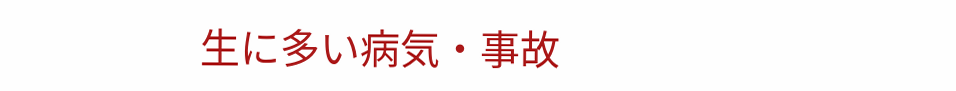生に多い病気・事故